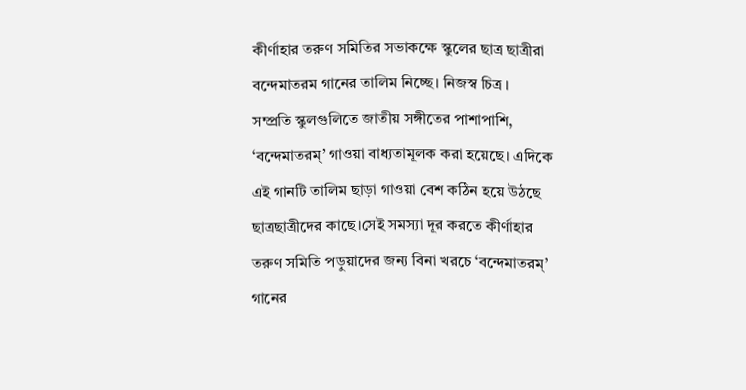কীর্ণাহার তরুণ সমিতির সভাকক্ষে স্কুলের ছাত্র ছাত্রীরা বন্দেমাতরম গানের তালিম নিচ্ছে। নিজস্ব চিত্র ।
সম্প্রতি স্কুলগুলিতে জাতীয় সঙ্গীতের পাশাপাশি, ‘বন্দেমাতরম্’ গাওয়া বাধ্যতামূলক করা হয়েছে। এদিকে এই গানটি তালিম ছাড়া গাওয়া বেশ কঠিন হয়ে উঠছে ছাত্রছাত্রীদের কাছে।সেই সমস্যা দূর করতে কীর্ণাহার তরুণ সমিতি পড়ুয়াদের জন্য বিনা খরচে ‘বন্দেমাতরম্’ গানের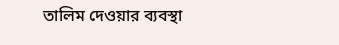তালিম দেওয়ার ব্যবস্থা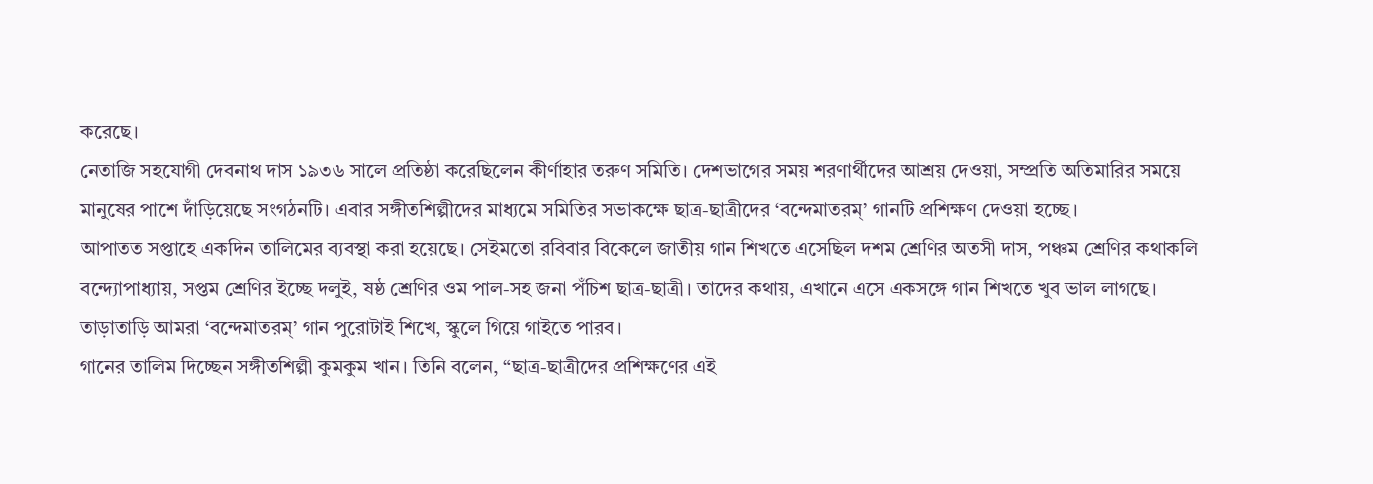করেছে।
নেতাজি সহযোগী দেবনাথ দাস ১৯৩৬ সালে প্রতিষ্ঠা করেছিলেন কীর্ণাহার তরুণ সমিতি। দেশভাগের সময় শরণার্থীদের আশ্রয় দেওয়া, সম্প্রতি অতিমারির সময়ে মানুষের পাশে দাঁড়িয়েছে সংগঠনটি। এবার সঙ্গীতশিল্পীদের মাধ্যমে সমিতির সভাকক্ষে ছাত্র-ছাত্রীদের ‘বন্দেমাতরম্’ গানটি প্রশিক্ষণ দেওয়া হচ্ছে।
আপাতত সপ্তাহে একদিন তালিমের ব্যবস্থা করা হয়েছে। সেইমতো রবিবার বিকেলে জাতীয় গান শিখতে এসেছিল দশম শ্রেণির অতসী দাস, পঞ্চম শ্রেণির কথাকলি বন্দ্যোপাধ্যায়, সপ্তম শ্রেণির ইচ্ছে দলুই, ষষ্ঠ শ্রেণির ওম পাল-সহ জনা পঁচিশ ছাত্র-ছাত্রী। তাদের কথায়, এখানে এসে একসঙ্গে গান শিখতে খুব ভাল লাগছে। তাড়াতাড়ি আমরা ‘বন্দেমাতরম্’ গান পুরোটাই শিখে, স্কুলে গিয়ে গাইতে পারব।
গানের তালিম দিচ্ছেন সঙ্গীতশিল্পী কুমকুম খান। তিনি বলেন, “ছাত্র-ছাত্রীদের প্রশিক্ষণের এই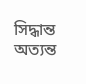সিদ্ধান্ত অত্যন্ত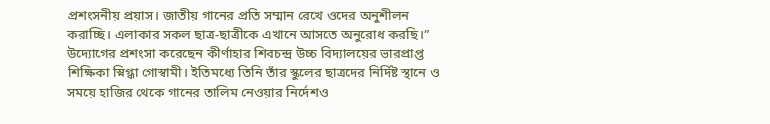প্রশংসনীয় প্রয়াস। জাতীয় গানের প্রতি সম্মান রেখে ওদের অনুশীলন করাচ্ছি। এলাকার সকল ছাত্র-ছাত্রীকে এখানে আসতে অনুরোধ করছি।”
উদ্যোগের প্রশংসা করেছেন কীর্ণাহার শিবচন্দ্র উচ্চ বিদ্যালয়ের ভারপ্রাপ্ত শিক্ষিকা স্নিগ্ধা গোস্বামী। ইতিমধ্যে তিনি তাঁর স্কুলের ছাত্রদের নির্দিষ্ট স্থানে ও সময়ে হাজির থেকে গানের তালিম নেওয়ার নির্দেশও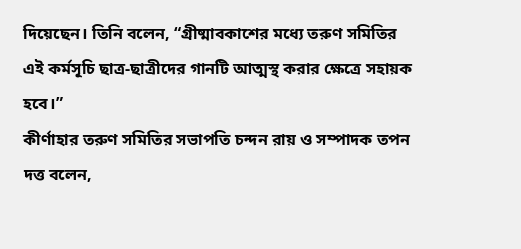দিয়েছেন। তিনি বলেন, “গ্রীষ্মাবকাশের মধ্যে তরুণ সমিতির এই কর্মসূচি ছাত্র-ছাত্রীদের গানটি আত্মস্থ করার ক্ষেত্রে সহায়ক হবে।”
কীর্ণাহার তরুণ সমিতির সভাপতি চন্দন রায় ও সম্পাদক তপন দত্ত বলেন,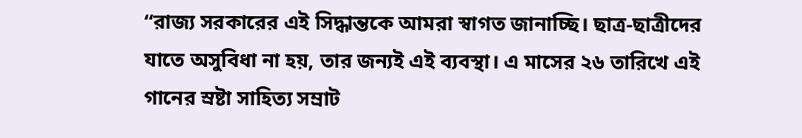“রাজ্য সরকারের এই সিদ্ধান্তকে আমরা স্বাগত জানাচ্ছি। ছাত্র-ছাত্রীদের যাতে অসুবিধা না হয়, তার জন্যই এই ব্যবস্থা। এ মাসের ২৬ তারিখে এই গানের স্রষ্টা সাহিত্য সম্রাট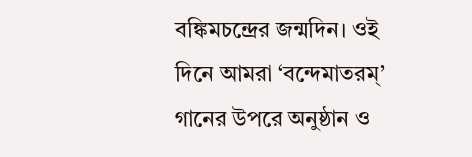বঙ্কিমচন্দ্রের জন্মদিন। ওই দিনে আমরা ‘বন্দেমাতরম্’ গানের উপরে অনুষ্ঠান ও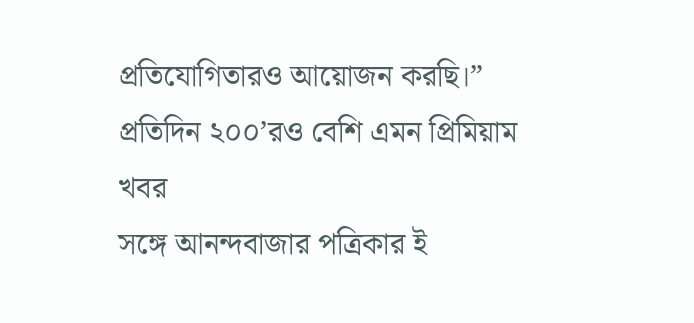প্রতিযোগিতারও আয়োজন করছি।”
প্রতিদিন ২০০’রও বেশি এমন প্রিমিয়াম খবর
সঙ্গে আনন্দবাজার পত্রিকার ই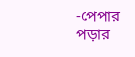-পেপার পড়ার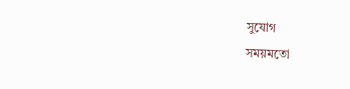সুযোগ
সময়মতো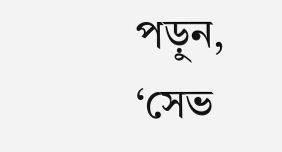পড়ুন, ‘সেভ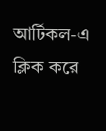আর্টিকল-এ ক্লিক করে